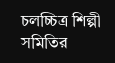চলচ্চিত্র শিল্পী সমিতির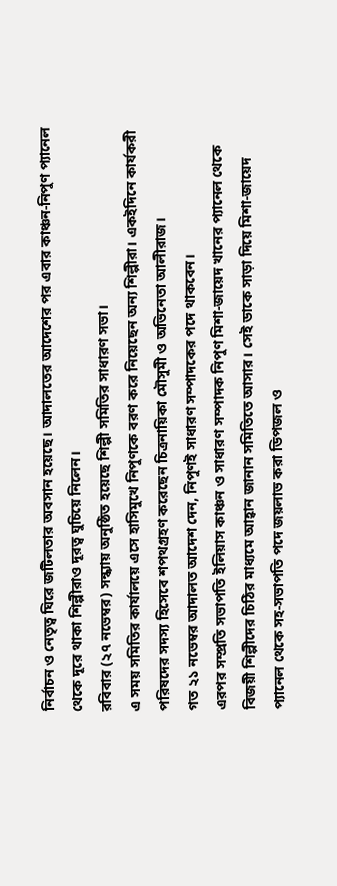নির্বাচন ও নেতৃত্ব ঘিরে জটিলতার অবসান হয়েছে। আদালতের আদেশের পর এবার কাঞ্চন-নিপুণ প্যানেল থেকে দূরে থাকা শিল্পীরাও দূরত্ব ঘুচিয়ে নিলেন।
রবিবার (২৭ নভেম্বর) সন্ধ্যায় অনুষ্ঠিত হয়েছে শিল্পী সমিতির সাধারণ সভা।
এ সময় সমিতির কার্যালয়ে এসে হাসিমুখে নিপুণকে বরণ করে নিয়েছেন অন্য শিল্পীরা। একইদিনে কার্যকরী পরিষদের সদস্য হিসেবে শপথগ্রহণ করেছেন চিত্রনায়িকা মৌসুমী ও অভিনেতা আলীরাজ।
গত ২১ নভেম্বর আদালত আদেশ দেন, নিপুণই সাধারণ সম্পাদকের পদে থাকবেন।
এরপর সম্প্রতি সভাপতি ইলিয়াস কাঞ্চন ও সাধারণ সম্পাদক নিপুণ মিশা-জায়েদ খানের প্যানেল থেকে বিজয়ী শিল্পীদের চিঠির মাধ্যমে আহ্বান জানান সমিতিতে আসার। সেই ডাকে সাড়া দিয়ে মিশা-জায়েদ প্যানেল থেকে সহ-সভাপতি পদে জয়লাভ করা ডিপজল ও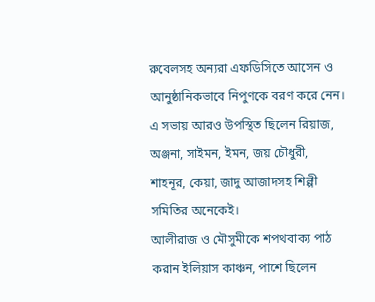রুবেলসহ অন্যরা এফডিসিতে আসেন ও আনুষ্ঠানিকভাবে নিপুণকে বরণ করে নেন।
এ সভায় আরও উপস্থিত ছিলেন রিয়াজ, অঞ্জনা, সাইমন, ইমন, জয় চৌধুরী, শাহনূর, কেয়া, জাদু আজাদসহ শিল্পী সমিতির অনেকেই।
আলীরাজ ও মৌসুমীকে শপথবাক্য পাঠ করান ইলিয়াস কাঞ্চন, পাশে ছিলেন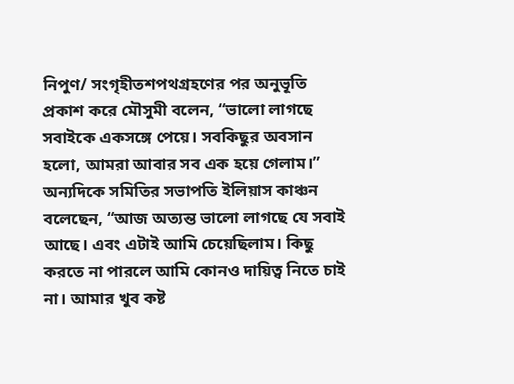নিপুণ/ সংগৃহীতশপথগ্রহণের পর অনুভূতি প্রকাশ করে মৌসুমী বলেন, “ভালো লাগছে সবাইকে একসঙ্গে পেয়ে। সবকিছুর অবসান হলো, আমরা আবার সব এক হয়ে গেলাম।”
অন্যদিকে সমিতির সভাপতি ইলিয়াস কাঞ্চন বলেছেন, “আজ অত্যন্ত ভালো লাগছে যে সবাই আছে। এবং এটাই আমি চেয়েছিলাম। কিছু করতে না পারলে আমি কোনও দায়িত্ব নিতে চাই না। আমার খুব কষ্ট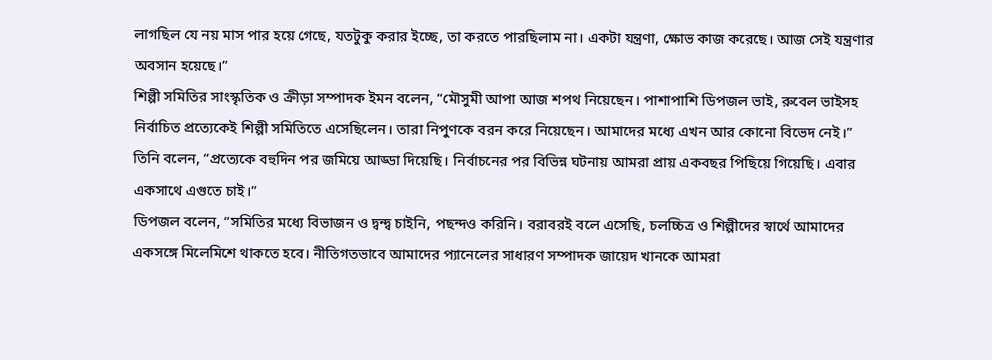লাগছিল যে নয় মাস পার হয়ে গেছে, যতটুকু করার ইচ্ছে, তা করতে পারছিলাম না। একটা যন্ত্রণা, ক্ষোভ কাজ করেছে। আজ সেই যন্ত্রণার অবসান হয়েছে।”
শিল্পী সমিতির সাংস্কৃতিক ও ক্রীড়া সম্পাদক ইমন বলেন, “মৌসুমী আপা আজ শপথ নিয়েছেন। পাশাপাশি ডিপজল ভাই, রুবেল ভাইসহ নির্বাচিত প্রত্যেকেই শিল্পী সমিতিতে এসেছিলেন। তারা নিপুণকে বরন করে নিয়েছেন। আমাদের মধ্যে এখন আর কোনো বিভেদ নেই।”
তিনি বলেন, “প্রত্যেকে বহুদিন পর জমিয়ে আড্ডা দিয়েছি। নির্বাচনের পর বিভিন্ন ঘটনায় আমরা প্রায় একবছর পিছিয়ে গিয়েছি। এবার একসাথে এগুতে চাই।”
ডিপজল বলেন, “সমিতির মধ্যে বিভাজন ও দ্বন্দ্ব চাইনি, পছন্দও করিনি। বরাবরই বলে এসেছি, চলচ্চিত্র ও শিল্পীদের স্বার্থে আমাদের একসঙ্গে মিলেমিশে থাকতে হবে। নীতিগতভাবে আমাদের প্যানেলের সাধারণ সম্পাদক জায়েদ খানকে আমরা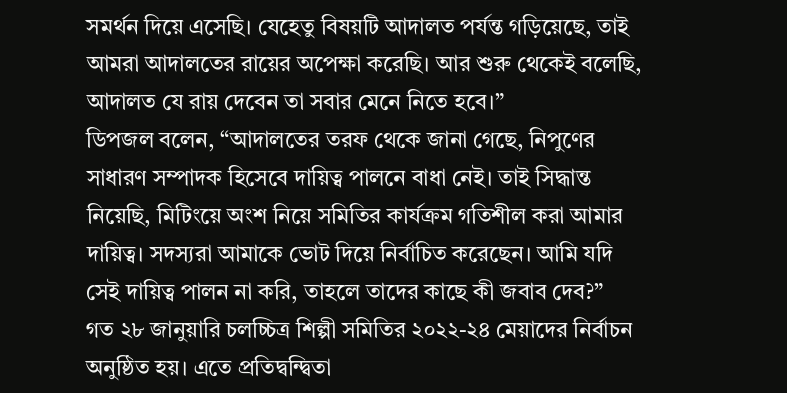সমর্থন দিয়ে এসেছি। যেহেতু বিষয়টি আদালত পর্যন্ত গড়িয়েছে, তাই আমরা আদালতের রায়ের অপেক্ষা করেছি। আর শুরু থেকেই বলেছি, আদালত যে রায় দেবেন তা সবার মেনে নিতে হবে।”
ডিপজল বলেন, “আদালতের তরফ থেকে জানা গেছে, নিপুণের সাধারণ সম্পাদক হিসেবে দায়িত্ব পালনে বাধা নেই। তাই সিদ্ধান্ত নিয়েছি, মিটিংয়ে অংশ নিয়ে সমিতির কার্যক্রম গতিশীল করা আমার দায়িত্ব। সদস্যরা আমাকে ভোট দিয়ে নির্বাচিত করেছেন। আমি যদি সেই দায়িত্ব পালন না করি, তাহলে তাদের কাছে কী জবাব দেব?”
গত ২৮ জানুয়ারি চলচ্চিত্র শিল্পী সমিতির ২০২২-২৪ মেয়াদের নির্বাচন অনুষ্ঠিত হয়। এতে প্রতিদ্বন্দ্বিতা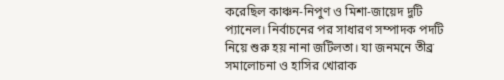করেছিল কাঞ্চন-নিপুণ ও মিশা-জায়েদ দুটি প্যানেল। নির্বাচনের পর সাধারণ সম্পাদক পদটি নিয়ে শুরু হয় নানা জটিলতা। যা জনমনে তীব্র সমালোচনা ও হাসির খোরাক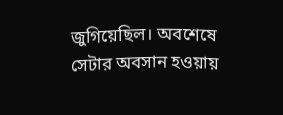জুগিয়েছিল। অবশেষে সেটার অবসান হওয়ায়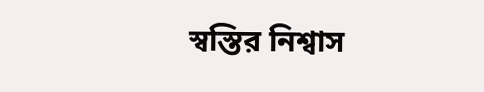স্বস্তির নিশ্বাস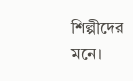শিল্পীদের মনে।